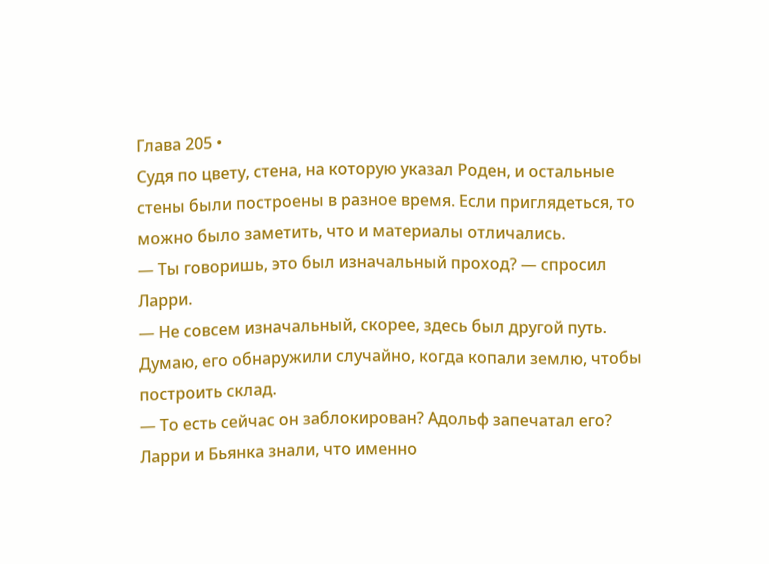Глава 205 •
Судя по цвету, стена, на которую указал Роден, и остальные стены были построены в разное время. Если приглядеться, то можно было заметить, что и материалы отличались.
— Ты говоришь, это был изначальный проход? — спросил Ларри.
— Не совсем изначальный, скорее, здесь был другой путь. Думаю, его обнаружили случайно, когда копали землю, чтобы построить склад.
— То есть сейчас он заблокирован? Адольф запечатал его?
Ларри и Бьянка знали, что именно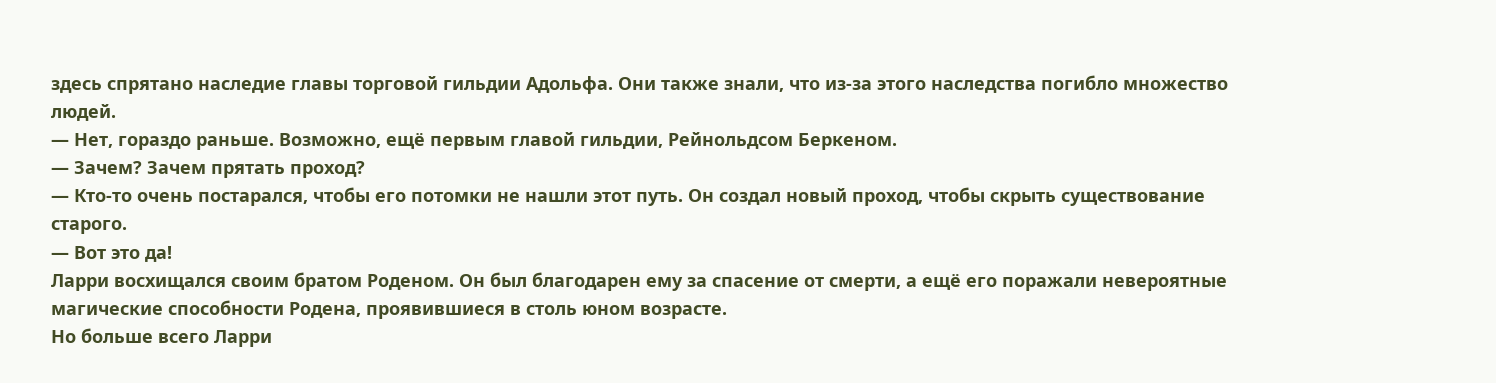здесь спрятано наследие главы торговой гильдии Адольфа. Они также знали, что из-за этого наследства погибло множество людей.
— Нет, гораздо раньше. Возможно, ещё первым главой гильдии, Рейнольдсом Беркеном.
— Зачем? Зачем прятать проход?
— Кто-то очень постарался, чтобы его потомки не нашли этот путь. Он создал новый проход, чтобы скрыть существование старого.
— Вот это да!
Ларри восхищался своим братом Роденом. Он был благодарен ему за спасение от смерти, а ещё его поражали невероятные магические способности Родена, проявившиеся в столь юном возрасте.
Но больше всего Ларри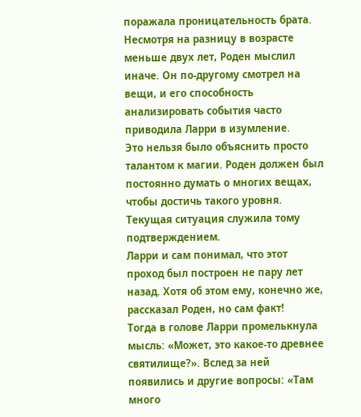поражала проницательность брата.
Несмотря на разницу в возрасте меньше двух лет, Роден мыслил иначе. Он по-другому смотрел на вещи, и его способность анализировать события часто приводила Ларри в изумление.
Это нельзя было объяснить просто талантом к магии. Роден должен был постоянно думать о многих вещах, чтобы достичь такого уровня.
Текущая ситуация служила тому подтверждением.
Ларри и сам понимал, что этот проход был построен не пару лет назад. Хотя об этом ему, конечно же, рассказал Роден, но сам факт!
Тогда в голове Ларри промелькнула мысль: «Может, это какое-то древнее святилище?». Вслед за ней появились и другие вопросы: «Там много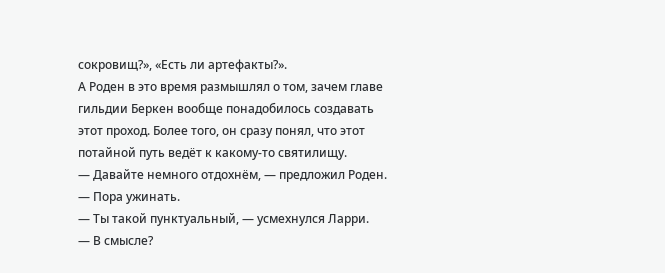сокровищ?», «Есть ли артефакты?».
А Роден в это время размышлял о том, зачем главе гильдии Беркен вообще понадобилось создавать этот проход. Более того, он сразу понял, что этот потайной путь ведёт к какому-то святилищу.
— Давайте немного отдохнём, — предложил Роден. — Пора ужинать.
— Ты такой пунктуальный, — усмехнулся Ларри.
— В смысле?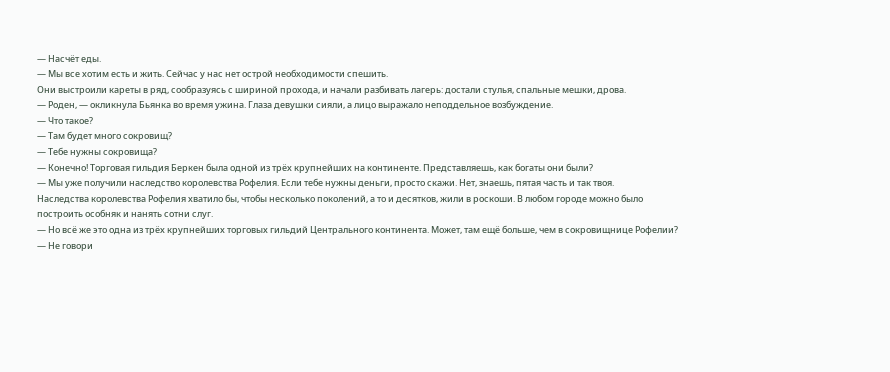— Насчёт еды.
— Мы все хотим есть и жить. Сейчас у нас нет острой необходимости спешить.
Они выстроили кареты в ряд, сообразуясь с шириной прохода, и начали разбивать лагерь: достали стулья, спальные мешки, дрова.
— Роден, — окликнула Бьянка во время ужина. Глаза девушки сияли, а лицо выражало неподдельное возбуждение.
— Что такое?
— Там будет много сокровищ?
— Тебе нужны сокровища?
— Конечно! Торговая гильдия Беркен была одной из трёх крупнейших на континенте. Представляешь, как богаты они были?
— Мы уже получили наследство королевства Рофелия. Если тебе нужны деньги, просто скажи. Нет, знаешь, пятая часть и так твоя.
Наследства королевства Рофелия хватило бы, чтобы несколько поколений, а то и десятков, жили в роскоши. В любом городе можно было построить особняк и нанять сотни слуг.
— Но всё же это одна из трёх крупнейших торговых гильдий Центрального континента. Может, там ещё больше, чем в сокровищнице Рофелии?
— Не говори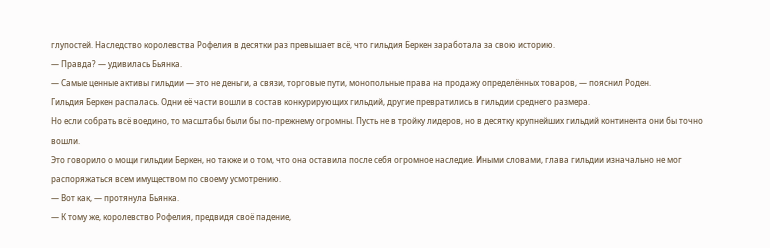глупостей. Наследство королевства Рофелия в десятки раз превышает всё, что гильдия Беркен заработала за свою историю.
— Правда? — удивилась Бьянка.
— Самые ценные активы гильдии — это не деньги, а связи, торговые пути, монопольные права на продажу определённых товаров, — пояснил Роден.
Гильдия Беркен распалась. Одни её части вошли в состав конкурирующих гильдий, другие превратились в гильдии среднего размера.
Но если собрать всё воедино, то масштабы были бы по-прежнему огромны. Пусть не в тройку лидеров, но в десятку крупнейших гильдий континента они бы точно вошли.
Это говорило о мощи гильдии Беркен, но также и о том, что она оставила после себя огромное наследие. Иными словами, глава гильдии изначально не мог распоряжаться всем имуществом по своему усмотрению.
— Вот как, — протянула Бьянка.
— К тому же, королевство Рофелия, предвидя своё падение,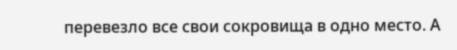перевезло все свои сокровища в одно место. А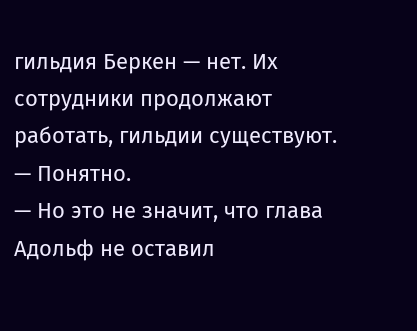гильдия Беркен — нет. Их сотрудники продолжают работать, гильдии существуют.
— Понятно.
— Но это не значит, что глава Адольф не оставил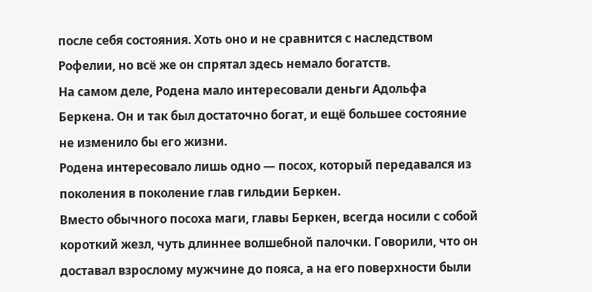после себя состояния. Хоть оно и не сравнится с наследством Рофелии, но всё же он спрятал здесь немало богатств.
На самом деле, Родена мало интересовали деньги Адольфа Беркена. Он и так был достаточно богат, и ещё большее состояние не изменило бы его жизни.
Родена интересовало лишь одно — посох, который передавался из поколения в поколение глав гильдии Беркен.
Вместо обычного посоха маги, главы Беркен, всегда носили с собой короткий жезл, чуть длиннее волшебной палочки. Говорили, что он доставал взрослому мужчине до пояса, а на его поверхности были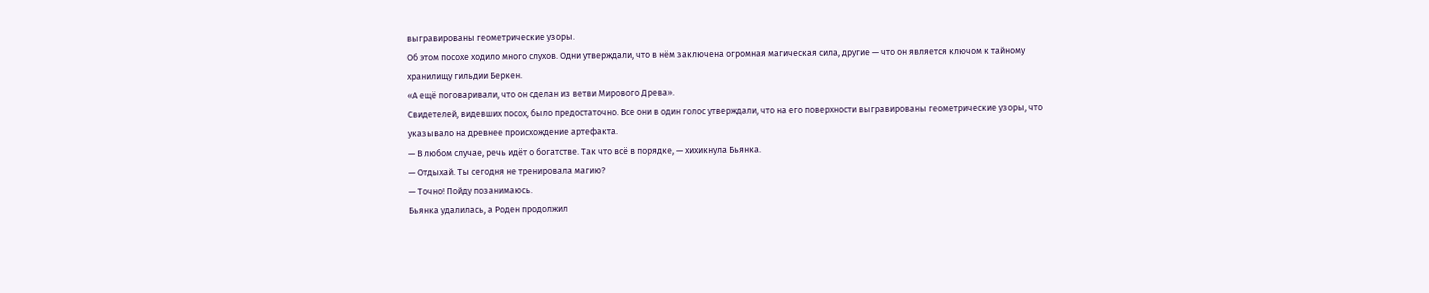выгравированы геометрические узоры.
Об этом посохе ходило много слухов. Одни утверждали, что в нём заключена огромная магическая сила, другие — что он является ключом к тайному хранилищу гильдии Беркен.
«А ещё поговаривали, что он сделан из ветви Мирового Древа».
Свидетелей, видевших посох, было предостаточно. Все они в один голос утверждали, что на его поверхности выгравированы геометрические узоры, что указывало на древнее происхождение артефакта.
— В любом случае, речь идёт о богатстве. Так что всё в порядке, — хихикнула Бьянка.
— Отдыхай. Ты сегодня не тренировала магию?
— Точно! Пойду позанимаюсь.
Бьянка удалилась, а Роден продолжил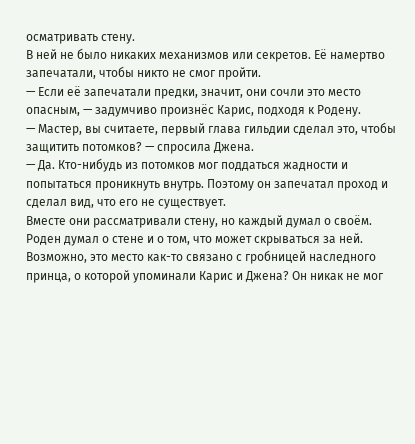осматривать стену.
В ней не было никаких механизмов или секретов. Её намертво запечатали, чтобы никто не смог пройти.
— Если её запечатали предки, значит, они сочли это место опасным, — задумчиво произнёс Карис, подходя к Родену.
— Мастер, вы считаете, первый глава гильдии сделал это, чтобы защитить потомков? — спросила Джена.
— Да. Кто-нибудь из потомков мог поддаться жадности и попытаться проникнуть внутрь. Поэтому он запечатал проход и сделал вид, что его не существует.
Вместе они рассматривали стену, но каждый думал о своём.
Роден думал о стене и о том, что может скрываться за ней. Возможно, это место как-то связано с гробницей наследного принца, о которой упоминали Карис и Джена? Он никак не мог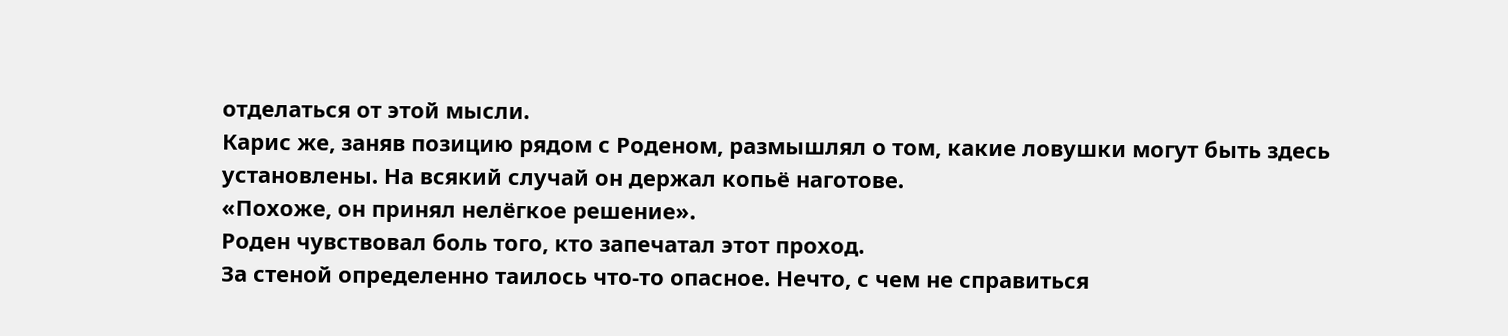отделаться от этой мысли.
Карис же, заняв позицию рядом с Роденом, размышлял о том, какие ловушки могут быть здесь установлены. На всякий случай он держал копьё наготове.
«Похоже, он принял нелёгкое решение».
Роден чувствовал боль того, кто запечатал этот проход.
За стеной определенно таилось что-то опасное. Нечто, с чем не справиться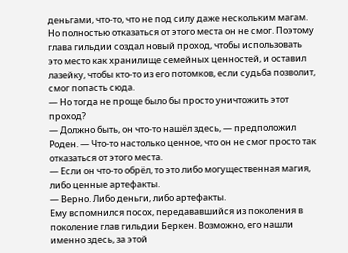деньгами, что-то, что не под силу даже нескольким магам.
Но полностью отказаться от этого места он не смог. Поэтому глава гильдии создал новый проход, чтобы использовать это место как хранилище семейных ценностей, и оставил лазейку, чтобы кто-то из его потомков, если судьба позволит, смог попасть сюда.
— Но тогда не проще было бы просто уничтожить этот проход?
— Должно быть, он что-то нашёл здесь, — предположил Роден. — Что-то настолько ценное, что он не смог просто так отказаться от этого места.
— Если он что-то обрёл, то это либо могущественная магия, либо ценные артефакты.
— Верно. Либо деньги, либо артефакты.
Ему вспомнился посох, передававшийся из поколения в поколение глав гильдии Беркен. Возможно, его нашли именно здесь, за этой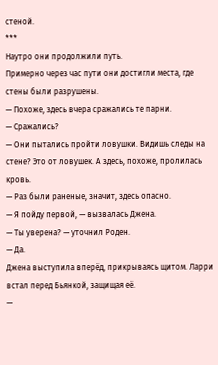стеной.
***
Наутро они продолжили путь.
Примерно через час пути они достигли места, где стены были разрушены.
— Похоже, здесь вчера сражались те парни.
— Сражались?
— Они пытались пройти ловушки. Видишь следы на стене? Это от ловушек. А здесь, похоже, пролилась кровь.
— Раз были раненые, значит, здесь опасно.
— Я пойду первой, — вызвалась Джена.
— Ты уверена? — уточнил Роден.
— Да.
Джена выступила вперёд, прикрываясь щитом. Ларри встал перед Бьянкой, защищая её.
—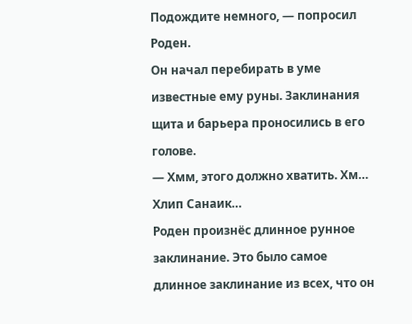Подождите немного, — попросил Роден.
Он начал перебирать в уме известные ему руны. Заклинания щита и барьера проносились в его голове.
— Хмм, этого должно хватить. Хм… Хлип Санаик…
Роден произнёс длинное рунное заклинание. Это было самое длинное заклинание из всех, что он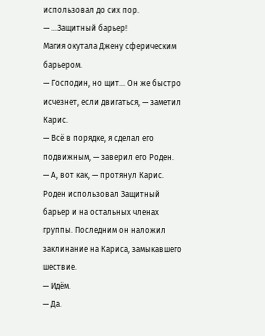использовал до сих пор.
— …Защитный барьер!
Магия окутала Джену сферическим барьером.
— Господин, но щит… Он же быстро исчезнет, если двигаться, — заметил Карис.
— Всё в порядке, я сделал его подвижным, — заверил его Роден.
— А, вот как, — протянул Карис.
Роден использовал Защитный барьер и на остальных членах группы. Последним он наложил заклинание на Кариса, замыкавшего шествие.
— Идём.
— Да.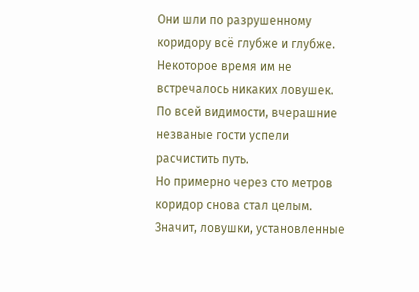Они шли по разрушенному коридору всё глубже и глубже. Некоторое время им не встречалось никаких ловушек. По всей видимости, вчерашние незваные гости успели расчистить путь.
Но примерно через сто метров коридор снова стал целым. Значит, ловушки, установленные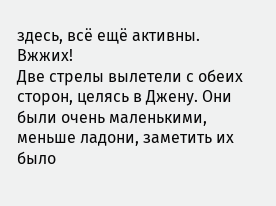здесь, всё ещё активны.
Вжжих!
Две стрелы вылетели с обеих сторон, целясь в Джену. Они были очень маленькими, меньше ладони, заметить их было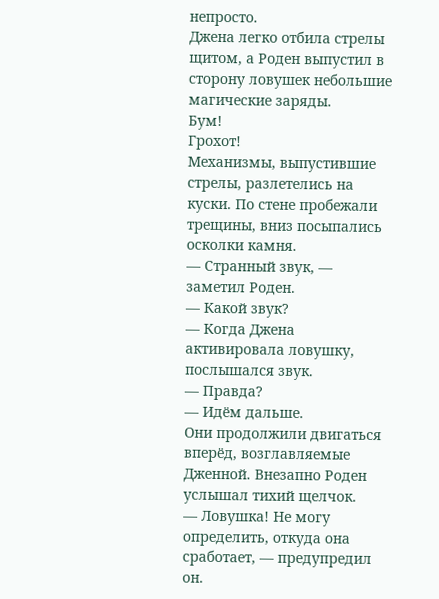непросто.
Джена легко отбила стрелы щитом, а Роден выпустил в сторону ловушек небольшие магические заряды.
Бум!
Грохот!
Механизмы, выпустившие стрелы, разлетелись на куски. По стене пробежали трещины, вниз посыпались осколки камня.
— Странный звук, — заметил Роден.
— Какой звук?
— Когда Джена активировала ловушку, послышался звук.
— Правда?
— Идём дальше.
Они продолжили двигаться вперёд, возглавляемые Дженной. Внезапно Роден услышал тихий щелчок.
— Ловушка! Не могу определить, откуда она сработает, — предупредил он.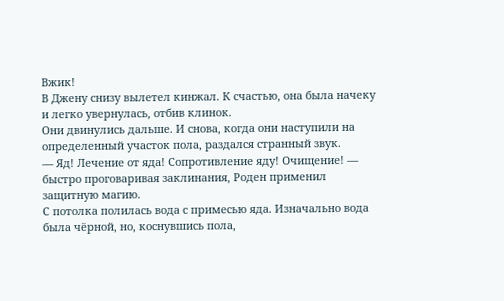Вжик!
В Джену снизу вылетел кинжал. К счастью, она была начеку и легко увернулась, отбив клинок.
Они двинулись дальше. И снова, когда они наступили на определенный участок пола, раздался странный звук.
— Яд! Лечение от яда! Сопротивление яду! Очищение! — быстро проговаривая заклинания, Роден применил защитную магию.
С потолка полилась вода с примесью яда. Изначально вода была чёрной, но, коснувшись пола,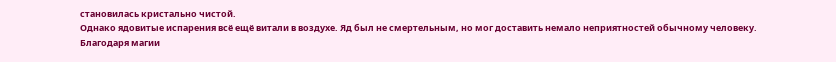становилась кристально чистой.
Однако ядовитые испарения всё ещё витали в воздухе. Яд был не смертельным, но мог доставить немало неприятностей обычному человеку.
Благодаря магии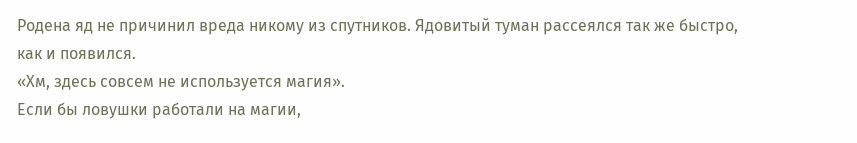Родена яд не причинил вреда никому из спутников. Ядовитый туман рассеялся так же быстро, как и появился.
«Хм, здесь совсем не используется магия».
Если бы ловушки работали на магии,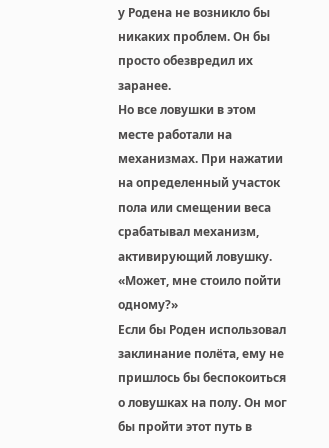у Родена не возникло бы никаких проблем. Он бы просто обезвредил их заранее.
Но все ловушки в этом месте работали на механизмах. При нажатии на определенный участок пола или смещении веса срабатывал механизм, активирующий ловушку.
«Может, мне стоило пойти одному?»
Если бы Роден использовал заклинание полёта, ему не пришлось бы беспокоиться о ловушках на полу. Он мог бы пройти этот путь в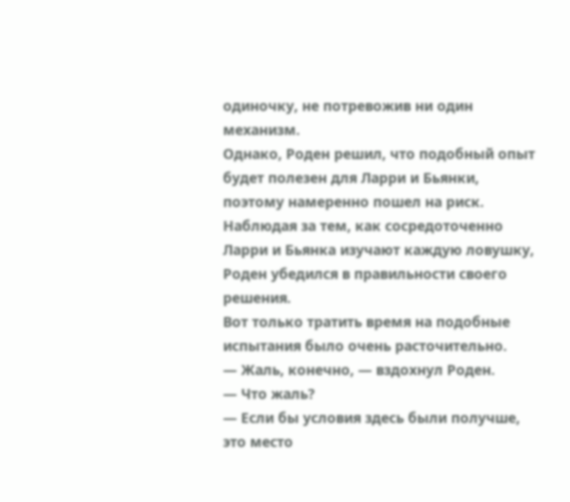одиночку, не потревожив ни один механизм.
Однако, Роден решил, что подобный опыт будет полезен для Ларри и Бьянки, поэтому намеренно пошел на риск. Наблюдая за тем, как сосредоточенно Ларри и Бьянка изучают каждую ловушку, Роден убедился в правильности своего решения.
Вот только тратить время на подобные испытания было очень расточительно.
— Жаль, конечно, — вздохнул Роден.
— Что жаль?
— Если бы условия здесь были получше, это место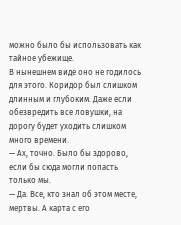можно было бы использовать как тайное убежище.
В нынешнем виде оно не годилось для этого. Коридор был слишком длинным и глубоким. Даже если обезвредить все ловушки, на дорогу будет уходить слишком много времени.
— Ах, точно. Было бы здорово, если бы сюда могли попасть только мы.
— Да. Все, кто знал об этом месте, мертвы. А карта с его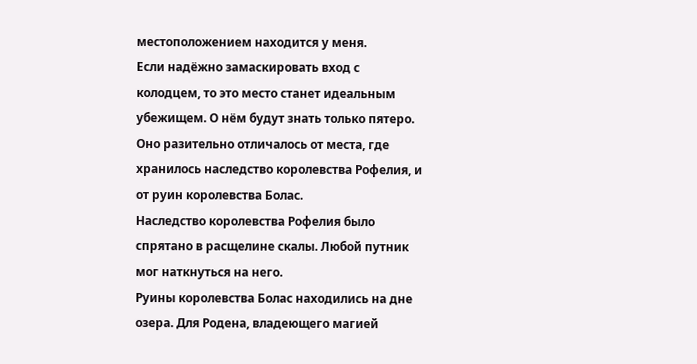местоположением находится у меня.
Если надёжно замаскировать вход с колодцем, то это место станет идеальным убежищем. О нём будут знать только пятеро.
Оно разительно отличалось от места, где хранилось наследство королевства Рофелия, и от руин королевства Болас.
Наследство королевства Рофелия было спрятано в расщелине скалы. Любой путник мог наткнуться на него.
Руины королевства Болас находились на дне озера. Для Родена, владеющего магией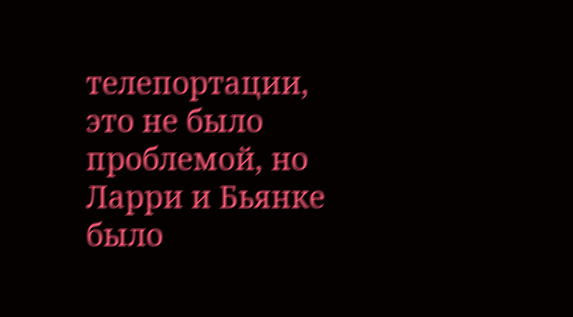телепортации, это не было проблемой, но Ларри и Бьянке было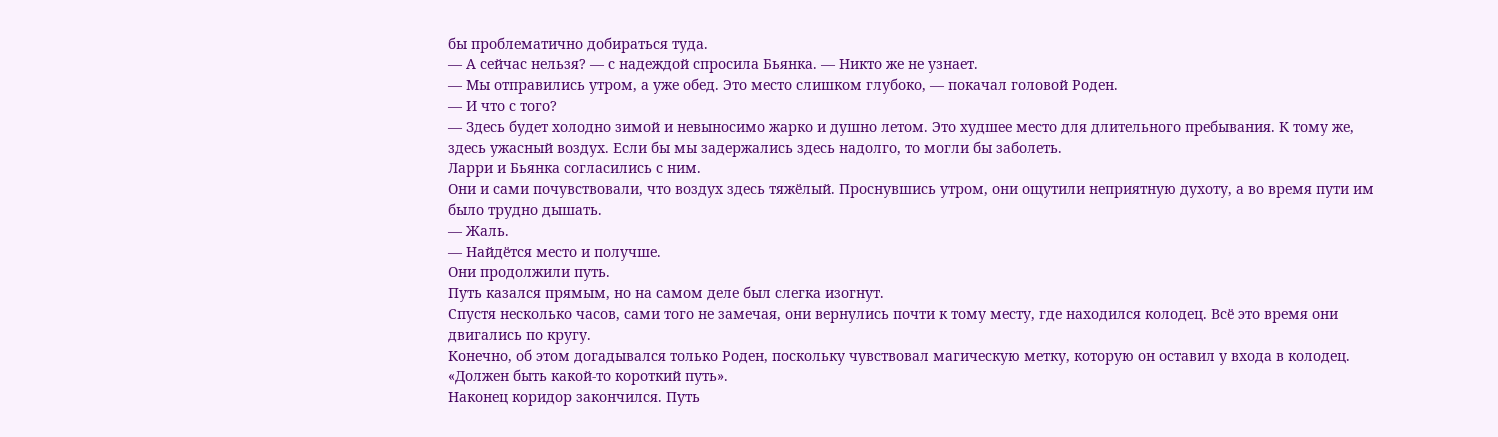бы проблематично добираться туда.
— А сейчас нельзя? — с надеждой спросила Бьянка. — Никто же не узнает.
— Мы отправились утром, а уже обед. Это место слишком глубоко, — покачал головой Роден.
— И что с того?
— Здесь будет холодно зимой и невыносимо жарко и душно летом. Это худшее место для длительного пребывания. К тому же, здесь ужасный воздух. Если бы мы задержались здесь надолго, то могли бы заболеть.
Ларри и Бьянка согласились с ним.
Они и сами почувствовали, что воздух здесь тяжёлый. Проснувшись утром, они ощутили неприятную духоту, а во время пути им было трудно дышать.
— Жаль.
— Найдётся место и получше.
Они продолжили путь.
Путь казался прямым, но на самом деле был слегка изогнут.
Спустя несколько часов, сами того не замечая, они вернулись почти к тому месту, где находился колодец. Всё это время они двигались по кругу.
Конечно, об этом догадывался только Роден, поскольку чувствовал магическую метку, которую он оставил у входа в колодец.
«Должен быть какой-то короткий путь».
Наконец коридор закончился. Путь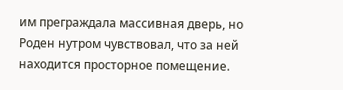им преграждала массивная дверь, но Роден нутром чувствовал, что за ней находится просторное помещение.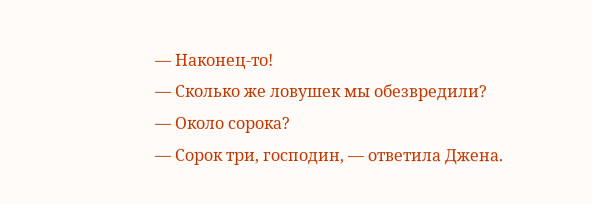— Наконец-то!
— Сколько же ловушек мы обезвредили?
— Около сорока?
— Сорок три, господин, — ответила Джена.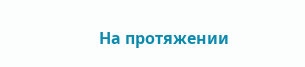На протяжении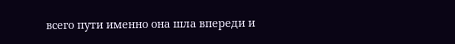всего пути именно она шла впереди и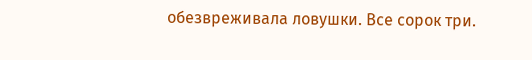обезвреживала ловушки. Все сорок три.